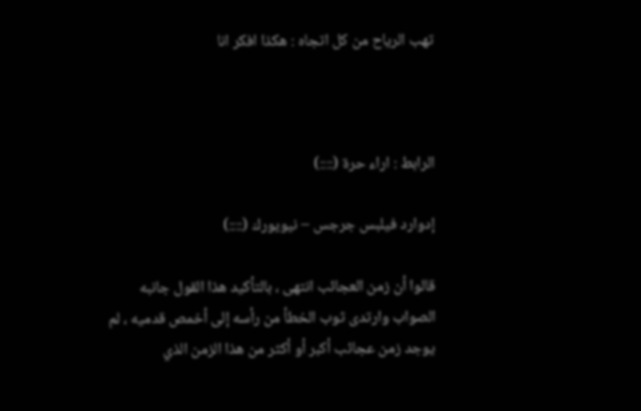تهب الرياح من كل اتجاه : هكذا افكر انا



الرابط : اراء حرة (::::)

إدوارد فيلبس جرجس – نيويورك (::::)

قالوا أن زمن العجائب انتهى ، بالتأكيد هذا القول جانبه الصواب وارتدى ثوب الخطأ من رأسه إلى أخمص قدميه ، لم يوجد زمن عجائب أكبر أو أكثر من هذا الزمن الذي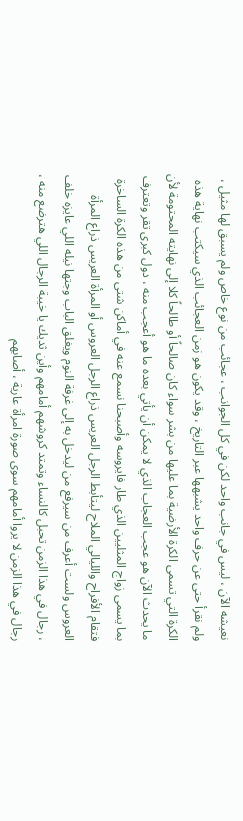نعيشه الآن ، ليس في جانب واحد لكن في كل الجوانب ، عجائب من نوع خاص ولم يسبق لها مثيل ، ولم نقرأ حتى عن حرف واحد يشبهها عبر التاريخ ، وقد يكون هو زمن العجائب الذي سيكتب نهاية هذه الكرة التي تسمى الكرة الأرضية بما عليها من بشر سواء كان صالحاً أو طالحاً كلا إلى نهايته المحتومة لأن ما يحدث الآن هو عجب العجاب الذي لا يمكن أن يأتي بعده ما هو أعجب منه ، دول كبرى تقر وتعترف بما يسمى زواج المثليين الذي طار فايروسه وأصبحنا نسمع عنه في أماكن شتى من هذه الكرة الساخرة فتقام الأفراح والليالي الملاح ليتأبط الرجل العريس ذراع الرجل العروس أو المرأة العريس ذراع المرأة العروس ولست أعرف من سيرفع من ليدخل به إلى غرفة النوم ويغلق الباب وجتها نيله اللي عايزه خلف  ، رجال في هذا الزمن تحبل كالنساء وتمتد كروشهم أمامهم وأين ثديك يا خيبة الرجال اللي هترضع منه ، رجال في هذا الزمن لا يروا أمامهم سوى صورة امرأة عارية ، أصابهم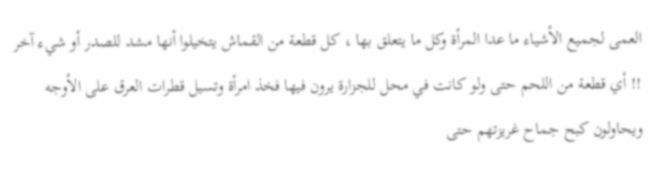العمى لجميع الأشياء ما عدا المرأة وكل ما يتعلق بها ، كل قطعة من القماش يتخيلوا أنها مشد للصدر أو شيء آخر !! أي قطعة من اللحم حتى ولو كانت في محل للجزارة يرون فيها فخذ امرأة وتسيل قطرات العرق على الأوجه  ويحاولون كبح جماح غريزتهم حتى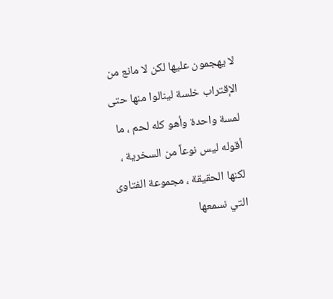لا يهجمون عليها لكن لا مانع من الإقتراب خلسة لينالوا منها حتى لمسة واحدة وأهو كله لحم ، ما أقوله ليس نوعاً من السخرية ، لكنها الحقيقة ، مجموعة الفتاوى التي نسمعها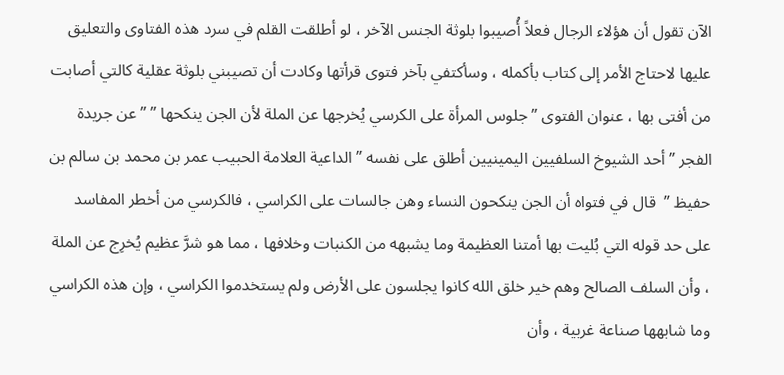الآن تقول أن هؤلاء الرجال فعلاً أُصيبوا بلوثة الجنس الآخر ، لو أطلقت القلم في سرد هذه الفتاوى والتعليق عليها لاحتاج الأمر إلى كتاب بأكمله ، وسأكتفي بآخر فتوى قرأتها وكادت أن تصيبني بلوثة عقلية كالتي أصابت من أفتى بها ، عنوان الفتوى ” جلوس المرأة على الكرسي يُخرجها عن الملة لأن الجن ينكحها ” ” عن جريدة الفجر ” أحد الشيوخ السلفيين اليمينيين أطلق على نفسه ” الداعية العلامة الحبيب عمر بن محمد بن سالم بن حفيظ ”  قال في فتواه أن الجن ينكحون النساء وهن جالسات على الكراسي ، فالكرسي من أخطر المفاسد  على حد قوله التي بُليت بها أمتنا العظيمة وما يشبهه من الكنبات وخلافها ، مما هو شرَّ عظيم يُخرِج عن الملة ، وأن السلف الصالح وهم خير خلق الله كانوا يجلسون على الأرض ولم يستخدموا الكراسي ، وإن هذه الكراسي وما شابهها صناعة غربية ، وأن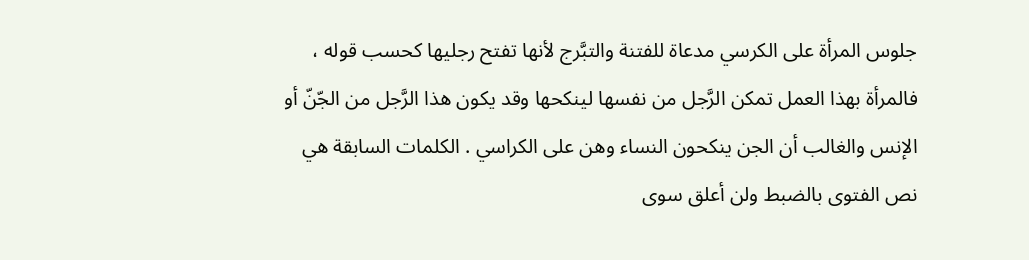جلوس المرأة على الكرسي مدعاة للفتنة والتبَّرج لأنها تفتح رجليها كحسب قوله ، فالمرأة بهذا العمل تمكن الرَّجل من نفسها لينكحها وقد يكون هذا الرَّجل من الجّنّ أو الإنس والغالب أن الجن ينكحون النساء وهن على الكراسي . الكلمات السابقة هي نص الفتوى بالضبط ولن أعلق سوى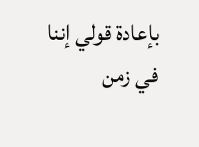بإعادة قولي إننا في زمن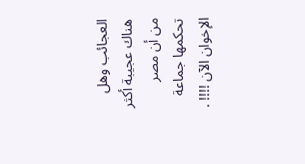العجائب وهل هناك عجيبة أكثر من أن مصر تحكمها جماعة الإخوان الآن !!!! .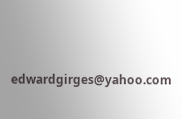edwardgirges@yahoo.com